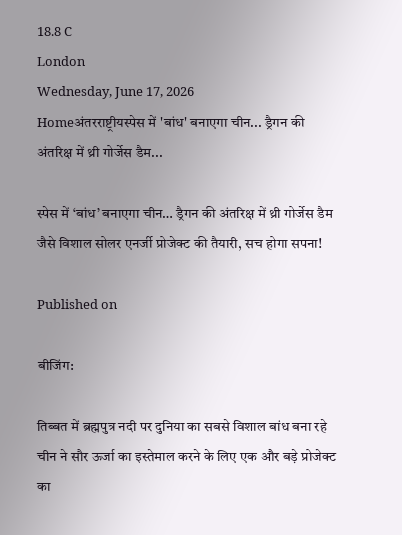18.8 C
London
Wednesday, June 17, 2026
Homeअंतरराष्ट्रीयस्पेस में 'बांध' बनाएगा चीन... ड्रैगन की अंतरिक्ष में थ्री गोर्जेस डैम...

स्पेस में ‘बांध’ बनाएगा चीन… ड्रैगन की अंतरिक्ष में थ्री गोर्जेस डैम जैसे विशाल सोलर एनर्जी प्रोजेक्ट की तैयारी, सच होगा सपना!

Published on

बीजिंग:

तिब्बत में ब्रह्मपुत्र नदी पर दुनिया का सबसे विशाल बांध बना रहे चीन ने सौर ऊर्जा का इस्तेमाल करने के लिए एक और बड़े प्रोजेक्ट का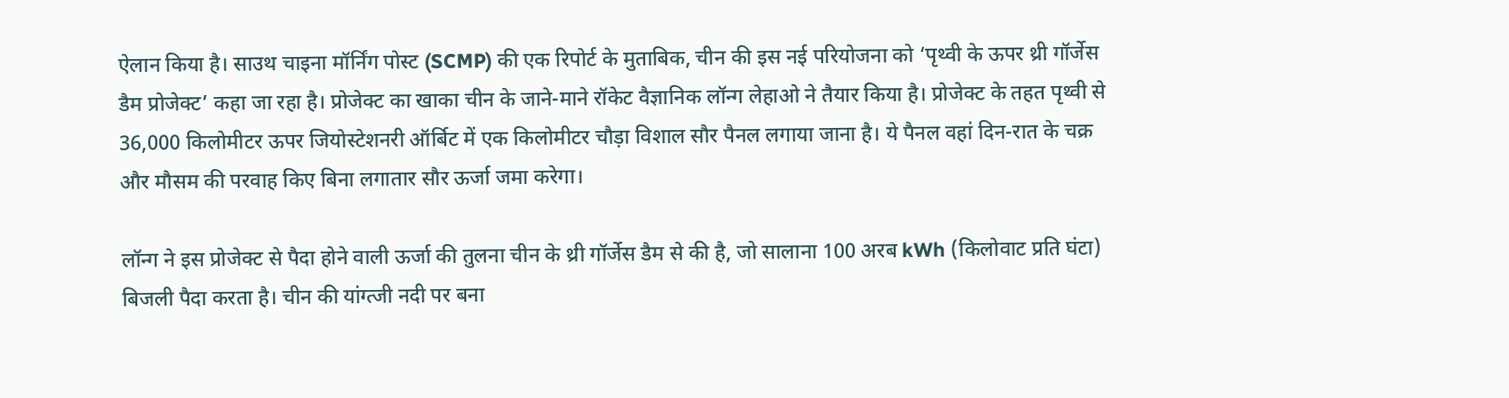ऐलान किया है। साउथ चाइना मॉर्निंग पोस्ट (SCMP) की एक रिपोर्ट के मुताबिक, चीन की इस नई परियोजना को ‘पृथ्वी के ऊपर थ्री गॉर्जेस डैम प्रोजेक्ट’ कहा जा रहा है। प्रोजेक्ट का खाका चीन के जाने-माने रॉकेट वैज्ञानिक लॉन्ग लेहाओ ने तैयार किया है। प्रोजेक्ट के तहत पृथ्वी से 36,000 किलोमीटर ऊपर जियोस्टेशनरी ऑर्बिट में एक किलोमीटर चौड़ा विशाल सौर पैनल लगाया जाना है। ये पैनल वहां दिन-रात के चक्र और मौसम की परवाह किए बिना लगातार सौर ऊर्जा जमा करेगा।

लॉन्ग ने इस प्रोजेक्ट से पैदा होने वाली ऊर्जा की तुलना चीन के थ्री गॉर्जेस डैम से की है, जो सालाना 100 अरब kWh (किलोवाट प्रति घंटा) बिजली पैदा करता है। चीन की यांग्त्जी नदी पर बना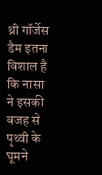थ्री गॉर्जेस डैम इतना विशाल है कि नासा ने इसकी वजह से पृथ्वी के घूमने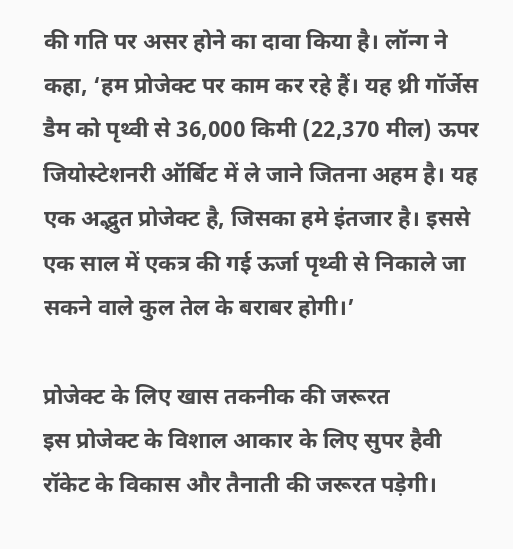की गति पर असर होने का दावा किया है। लॉन्ग ने कहा, ‘हम प्रोजेक्ट पर काम कर रहे हैं। यह थ्री गॉर्जेस डैम को पृथ्वी से 36,000 किमी (22,370 मील) ऊपर जियोस्टेशनरी ऑर्बिट में ले जाने जितना अहम है। यह एक अद्भुत प्रोजेक्ट है, जिसका हमे इंतजार है। इससे एक साल में एकत्र की गई ऊर्जा पृथ्वी से निकाले जा सकने वाले कुल तेल के बराबर होगी।’

प्रोजेक्ट के लिए खास तकनीक की जरूरत
इस प्रोजेक्ट के विशाल आकार के लिए सुपर हैवी रॉकेट के विकास और तैनाती की जरूरत पड़ेगी।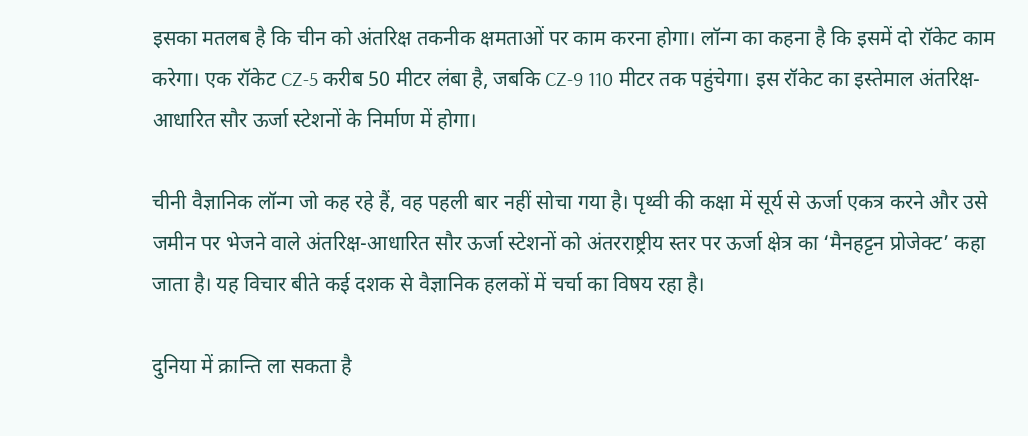इसका मतलब है कि चीन को अंतरिक्ष तकनीक क्षमताओं पर काम करना होगा। लॉन्ग का कहना है कि इसमें दो रॉकेट काम करेगा। एक रॉकेट CZ-5 करीब 50 मीटर लंबा है, जबकि CZ-9 110 मीटर तक पहुंचेगा। इस रॉकेट का इस्तेमाल अंतरिक्ष-आधारित सौर ऊर्जा स्टेशनों के निर्माण में होगा।

चीनी वैज्ञानिक लॉन्ग जो कह रहे हैं, वह पहली बार नहीं सोचा गया है। पृथ्वी की कक्षा में सूर्य से ऊर्जा एकत्र करने और उसे जमीन पर भेजने वाले अंतरिक्ष-आधारित सौर ऊर्जा स्टेशनों को अंतरराष्ट्रीय स्तर पर ऊर्जा क्षेत्र का ‘मैनहट्टन प्रोजेक्ट’ कहा जाता है। यह विचार बीते कई दशक से वैज्ञानिक हलकों में चर्चा का विषय रहा है।

दुनिया में क्रान्ति ला सकता है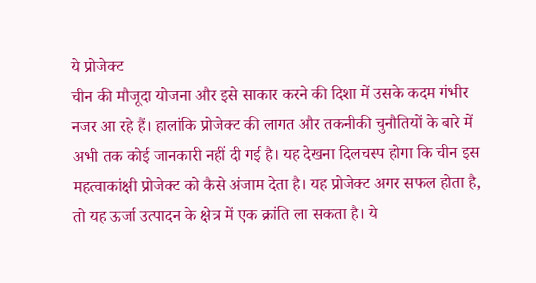ये प्रोजेक्ट
चीन की मौजूदा योजना और इसे साकार करने की दिशा में उसके कदम गंभीर नजर आ रहे हैं। हालांकि प्रोजेक्ट की लागत और तकनीकी चुनौतियों के बारे में अभी तक कोई जानकारी नहीं दी गई है। यह देखना दिलचस्प होगा कि चीन इस महत्वाकांक्षी प्रोजेक्ट को कैसे अंजाम देता है। यह प्रोजेक्ट अगर सफल होता है, तो यह ऊर्जा उत्पादन के क्षेत्र में एक क्रांति ला सकता है। ये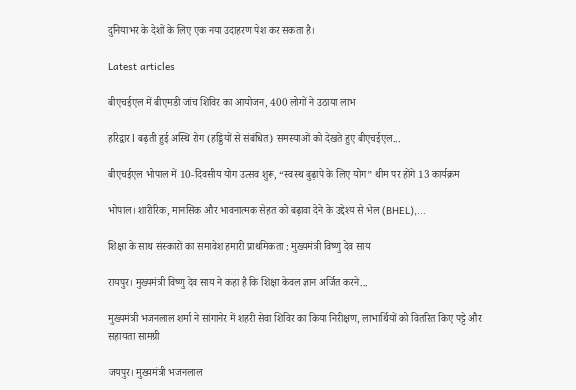दुनियाभर के देशों के लिए एक नया उदाहरण पेश कर सकता है।

Latest articles

बीएचईएल में बीएमडी जांच शिविर का आयोजन, 400 लोगों ने उठाया लाभ

हरिद्वार l बढ़ती हुई अस्थि रोग (हड्डियों से संबंधित) समस्याओं को देखते हुए बीएचईएल...

बीएचईएल भोपाल में 10-दिवसीय योग उत्सव शुरू, “स्वस्थ बुढ़ापे के लिए योग” थीम पर होंगे 13 कार्यक्रम

भोपाल। शारीरिक, मानसिक और भावनात्मक सेहत को बढ़ावा देने के उद्देश्य से भेल (BHEL),...

शिक्षा के साथ संस्कारों का समावेश हमारी प्राथमिकता : मुख्यमंत्री विष्णु देव साय

रायपुर। मुख्यमंत्री विष्णु देव साय ने कहा है कि शिक्षा केवल ज्ञान अर्जित करने...

मुख्यमंत्री भजनलाल शर्मा ने सांगानेर में शहरी सेवा शिविर का किया निरीक्षण, लाभार्थियों को वितरित किए पट्टे और सहायता सामग्री

जयपुर। मुख्यमंत्री भजनलाल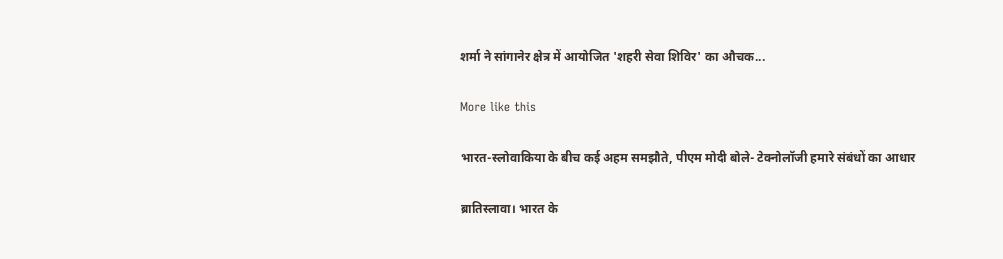शर्मा ने सांगानेर क्षेत्र में आयोजित 'शहरी सेवा शिविर' का औचक...

More like this

भारत-स्लोवाकिया के बीच कई अहम समझौते, पीएम मोदी बोले- टेक्नोलॉजी हमारे संबंधों का आधार

ब्रातिस्लावा। भारत के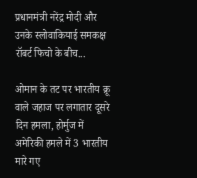प्रधानमंत्री नरेंद्र मोदी और उनके स्लोवाकियाई समकक्ष रॉबर्ट फिचो के बीच...

ओमान के तट पर भारतीय क्रू वाले जहाज पर लगातार दूसरे दिन हमला, होर्मुज में अमेरिकी हमले में 3 भारतीय मारे गए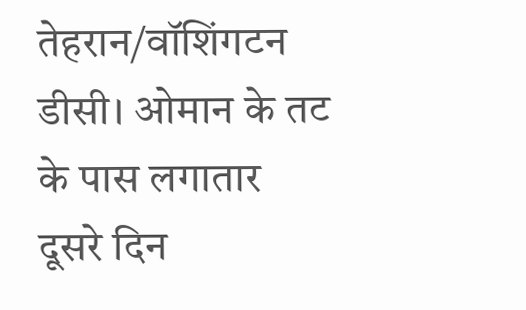तेहरान/वॉशिंगटन डीसी। ओमान के तट के पास लगातार दूसरे दिन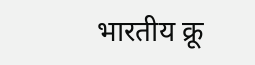भारतीय क्रू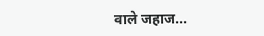वाले जहाज...